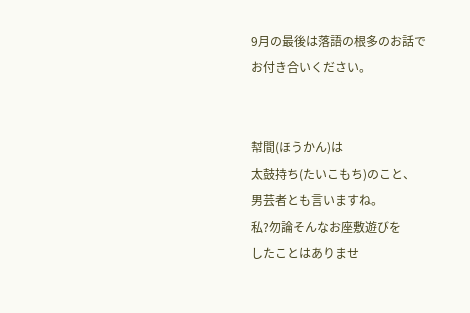9月の最後は落語の根多のお話で
お付き合いください。


幇間(ほうかん)は
太鼓持ち(たいこもち)のこと、
男芸者とも言いますね。
私?勿論そんなお座敷遊びを
したことはありませ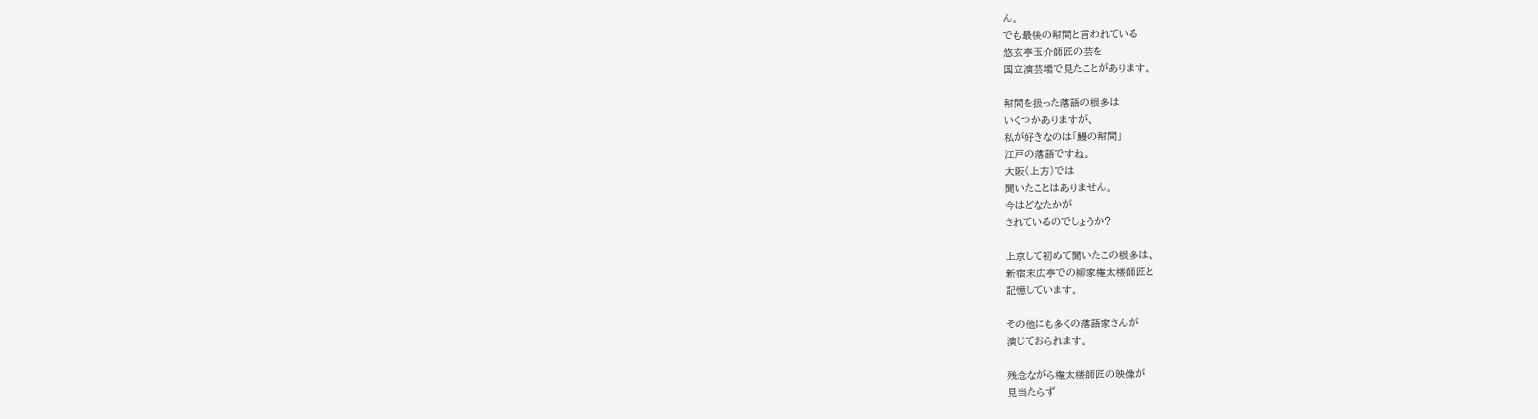ん。
でも最後の幇間と言われている
悠玄亭玉介師匠の芸を
国立演芸場で見たことがあります。

幇間を扱った落語の根多は
いくつかありますが、
私が好きなのは「鰻の幇間」
江戸の落語ですね。
大阪(上方)では
聞いたことはありません。
今はどなたかが
されているのでしょうか?

上京して初めて聞いたこの根多は、
新宿末広亭での柳家権太楼師匠と
記憶しています。

その他にも多くの落語家さんが
演じておられます。

残念ながら権太楼師匠の映像が
見当たらず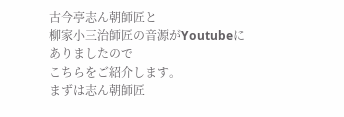古今亭志ん朝師匠と
柳家小三治師匠の音源がYoutubeに
ありましたので
こちらをご紹介します。
まずは志ん朝師匠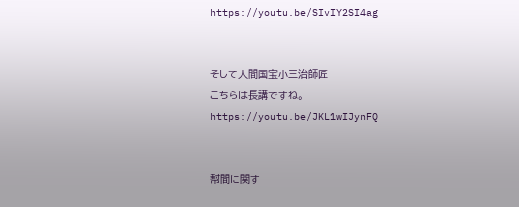https://youtu.be/SIvIY2SI4ag


そして人間国宝小三治師匠
こちらは長講ですね。
https://youtu.be/JKL1wIJynFQ


幇間に関す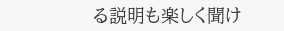る説明も楽しく聞け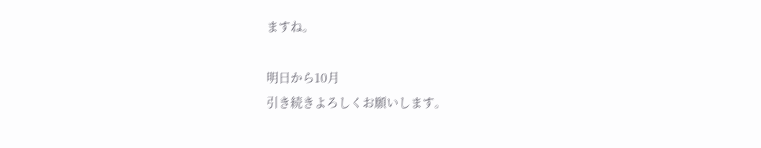ますね。

明日から10月
引き続きよろしくお願いします。